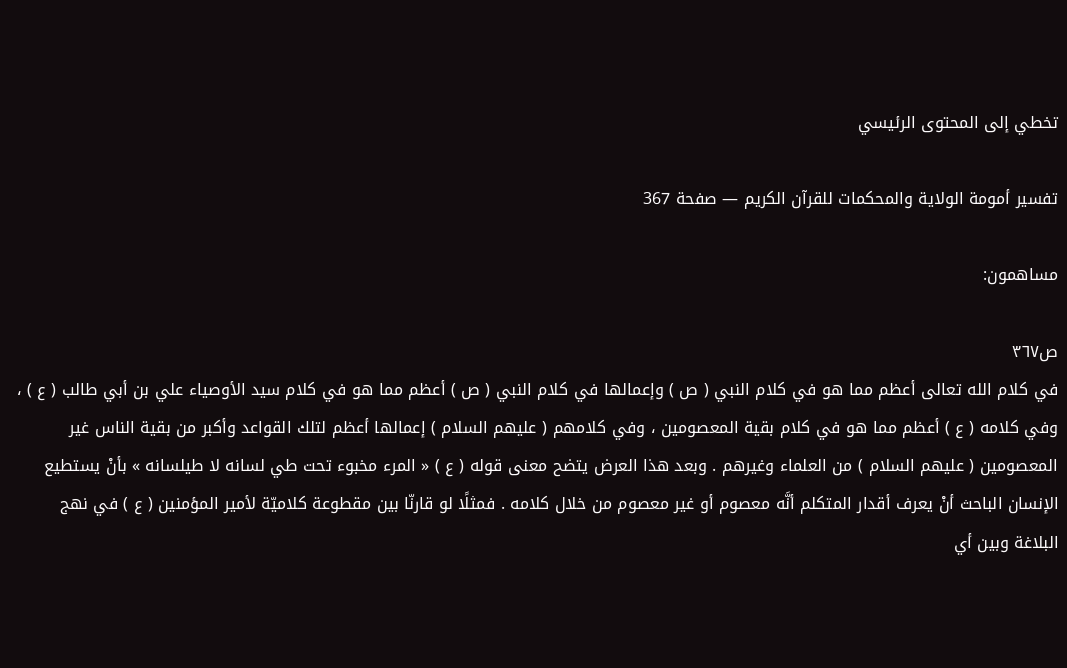تخطي إلى المحتوى الرئيسي

تفسير أمومة الولاية والمحكمات للقرآن الكريم — صفحة 367

مساهمون:

ص٣٦٧
في كلام الله تعالى أعظم مما هو في كلام النبي ( ص ) وإعمالها في كلام النبي ( ص ) أعظم مما هو في كلام سيد الأوصياء علي بن أبي طالب ( ع ) ، وفي كلامه ( ع ) أعظم مما هو في كلام بقية المعصومين ، وفي كلامهم ( عليهم السلام ) إعمالها أعظم لتلك القواعد وأكبر من بقية الناس غير المعصومين ( عليهم السلام ) من العلماء وغيرهم . وبعد هذا العرض يتضح معنى قوله ( ع ) « المرء مخبوء تحت طي لسانه لا طيلسانه » بأنْ يستطيع الإنسان الباحث أنْ يعرف أقدار المتكلم أنَّه معصوم أو غير معصوم من خلال كلامه . فمثلًا لو قارنّا بين مقطوعة كلاميّة لأمير المؤمنين ( ع ) في نهج البلاغة وبين أي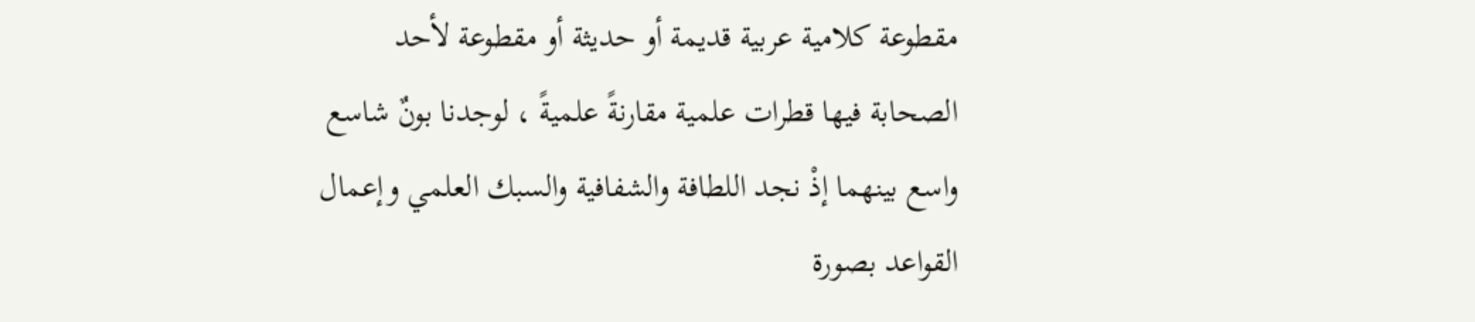مقطوعة كلامية عربية قديمة أو حديثة أو مقطوعة لأحد الصحابة فيها قطرات علمية مقارنةً علميةً ، لوجدنا بونٌ شاسع واسع بينهما إذْ نجد اللطافة والشفافية والسبك العلمي وإعمال القواعد بصورة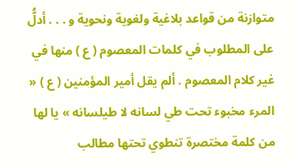متوازنة من قواعد بلاغية ولغوية ونحوية و . . . أدلُّ على المطلوب في كلمات المعصوم ( ع ) منها في غير كلام المعصوم . ألم يقل أمير المؤمنين ( ع ) « المرء مخبوء تحت طي لسانه لا طيلسانه » يا لها من كلمة مختصرة تنطوي تحتها مطالب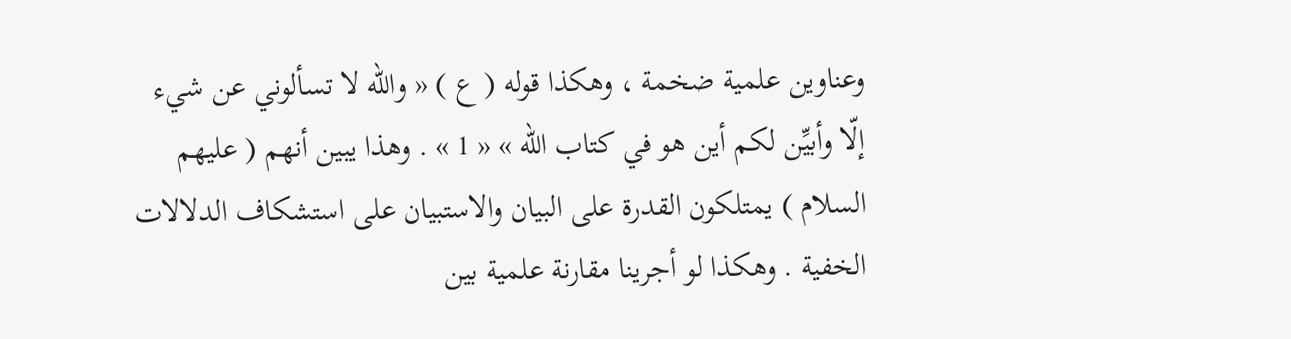وعناوين علمية ضخمة ، وهكذا قوله ( ع ) « والله لا تسألوني عن شيء إلّا وأبيِّن لكم أين هو في كتاب الله » « 1 » . وهذا يبين أنهم ( عليهم السلام ) يمتلكون القدرة على البيان والاستبيان على استشكاف الدلالات الخفية . وهكذا لو أجرينا مقارنة علمية بين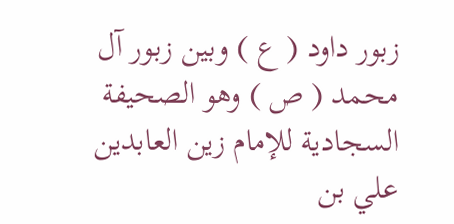زبور داود ( ع ) وبين زبور آل محمد ( ص ) وهو الصحيفة السجادية للإمام زين العابدين علي بن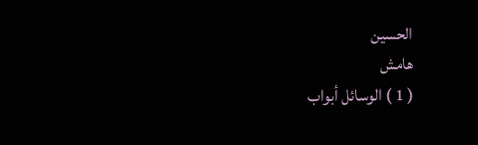الحسين
هامش
( 1 ) الوسائل أبواب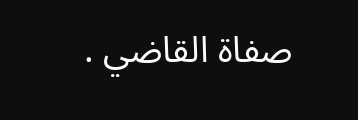صفاة القاضي .